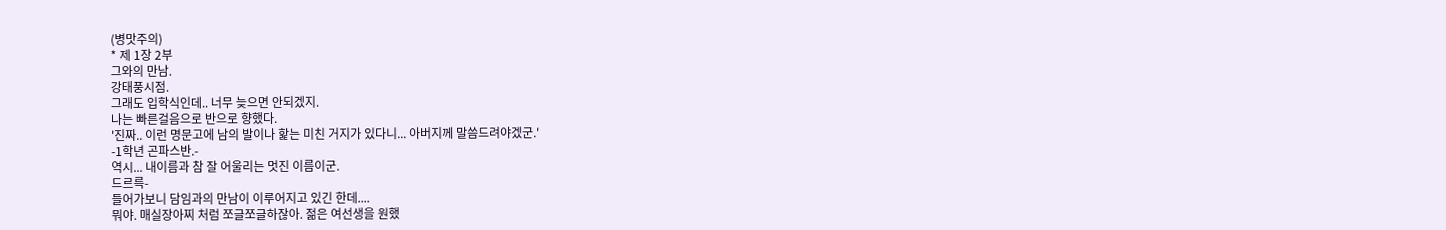(병맛주의)
* 제 1장 2부
그와의 만남.
강태풍시점.
그래도 입학식인데.. 너무 늦으면 안되겠지.
나는 빠른걸음으로 반으로 향했다.
'진짜.. 이런 명문고에 남의 발이나 핥는 미친 거지가 있다니... 아버지께 말씀드려야겠군.'
-1학년 곤파스반.-
역시... 내이름과 참 잘 어울리는 멋진 이름이군.
드르륵-
들어가보니 담임과의 만남이 이루어지고 있긴 한데....
뭐야. 매실장아찌 처럼 쪼글쪼글하잖아. 젊은 여선생을 원했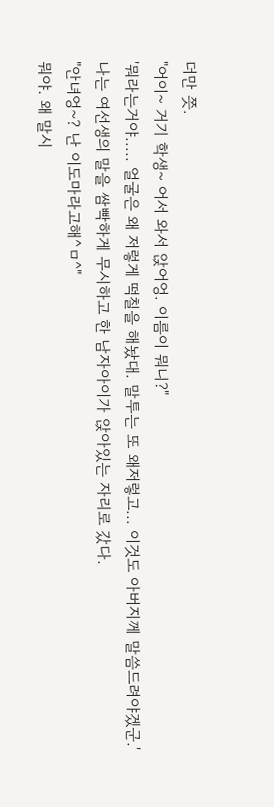더만 쯧.
"어이~ 거기 학생~ 어서 와서 앉어엉. 이름이 뭐니?"
'뭐라는거야..... 얼굴은 왜 저렇게 떡칠을 해놨대. 말투는 또 왜저렇고... 이것도 아버지께 말씀드려야겠군.'
나는 여선생의 말을 쌈빡하게 무시하고 한 남자아이가 앉아있는 자리로 갔다.
"안녀엉~? 난 이도마라고해^ㅁ^"
뭐야. 왜 말시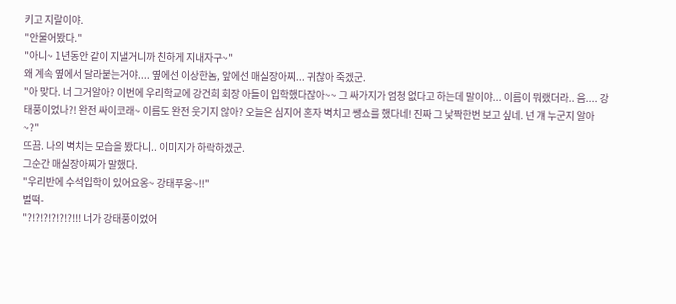키고 지랄이야.
"안물어봤다."
"아니~ 1년동안 같이 지낼거니까 친하게 지내자구~"
왜 계속 옆에서 달라붙는거야.... 옆에선 이상한놈, 앞에선 매실장아찌... 귀찮아 죽겠군.
"아 맞다. 너 그거알아? 이번에 우리학교에 강건희 회장 아들이 입학했다잖아~~ 그 싸가지가 엄청 없다고 하는데 말이야... 이름이 뭐랬더라.. 음.... 강태풍이었나?! 완전 싸이코래~ 이름도 완전 웃기지 않아? 오늘은 심지어 혼자 벽치고 쌩쇼를 했다네! 진짜 그 낯짝한번 보고 싶네. 넌 걔 누군지 알아~?"
뜨끔. 나의 벽치는 모습을 봤다니.. 이미지가 하락하겠군.
그순간 매실장아찌가 말했다.
"우리반에 수석입학이 있어요옹~ 강태푸웅~!!"
벌떡-
"?!?!?!?!?!?!!! 너가 강태풍이었어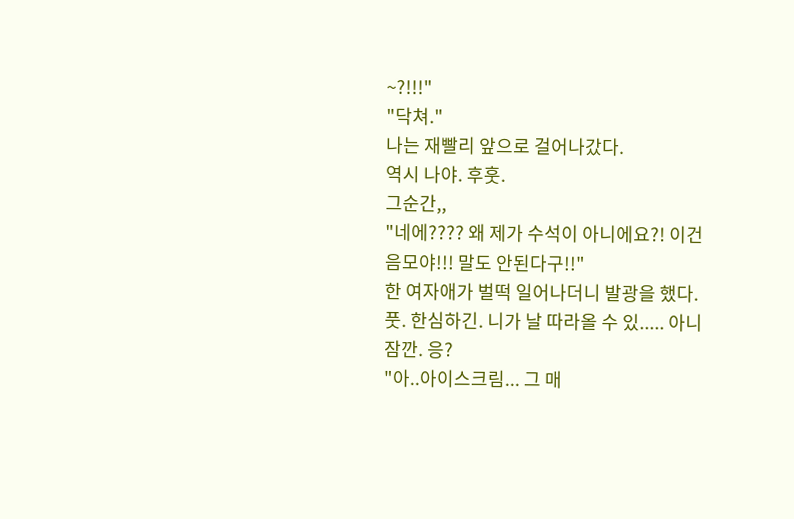~?!!!"
"닥쳐."
나는 재빨리 앞으로 걸어나갔다.
역시 나야. 후훗.
그순간,,
"네에???? 왜 제가 수석이 아니에요?! 이건 음모야!!! 말도 안된다구!!"
한 여자애가 벌떡 일어나더니 발광을 했다.
풋. 한심하긴. 니가 날 따라올 수 있..... 아니 잠깐. 응?
"아..아이스크림... 그 매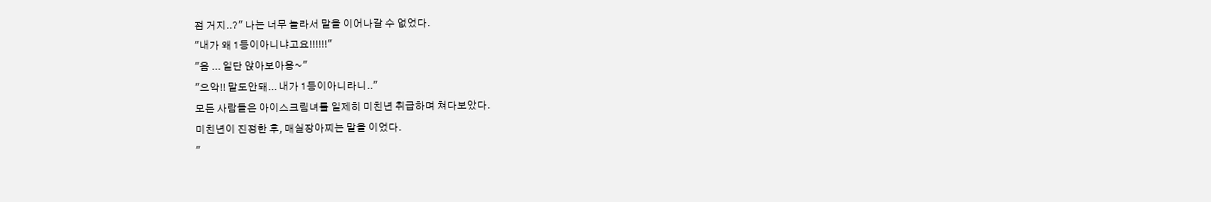점 거지..?" 나는 너무 놀라서 말을 이어나갈 수 없었다.
"내가 왜 1등이아니냐고요!!!!!!"
"음 ... 일단 앉아보아용~"
"으악!! 말도안돼... 내가 1등이아니라니.."
모든 사람들은 아이스크림녀를 일제히 미친년 취급하며 쳐다보았다.
미친년이 진정한 후, 매실장아찌는 말을 이었다.
"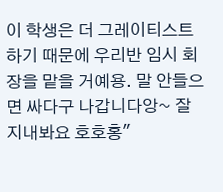이 학생은 더 그레이티스트 하기 때문에 우리반 임시 회장을 맡을 거예용. 말 안들으면 싸다구 나갑니다앙~ 잘 지내봐요 호호홍"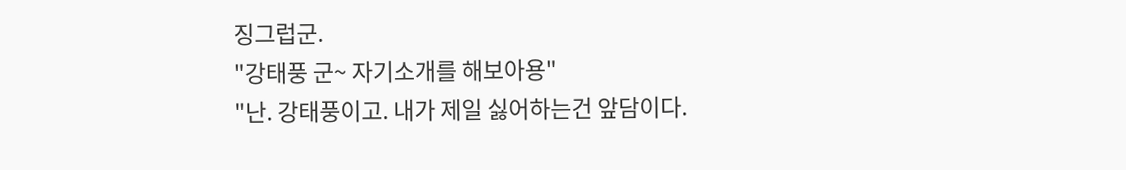징그럽군.
"강태풍 군~ 자기소개를 해보아용"
"난. 강태풍이고. 내가 제일 싫어하는건 앞담이다.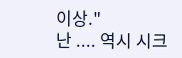이상."
난 .... 역시 시크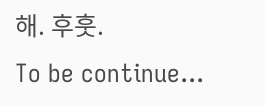해. 후훗.
To be continue...